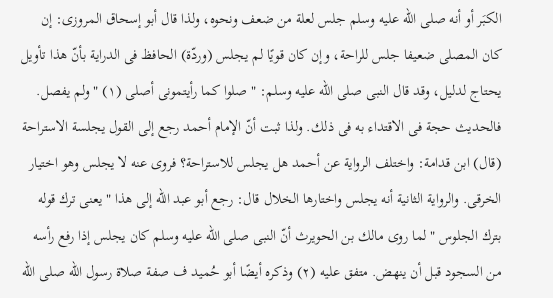الكبَر أو أنه صلى الله عليه وسلم جلس لعلة من ضعف ونحوه، ولذا قال أبو إسحاق المروزى: إن كان المصلى ضعيفا جلس للراحة، وإن كان قويًا لم يجلس (وردّة) الحافظ فى الدراية بأنّ هذا تأويل يحتاج لدليل، وقد قال النبى صلى الله عليه وسلم: " صلوا كما رأيتمونى أصلى (١) " ولم يفصل.
فالحديث حجة فى الاقتداء به فى ذلك. ولذا ثبت أنّ الإمام أحمد رجع إلى القول يجلسة الاستراحة (قال) ابن قدامة: واختلف الرواية عن أحمد هل يجلس للاستراحة؟ فروى عنه لا يجلس وهو اختيار الخرقى. والرواية الثانية أنه يجلس واختارها الخلال قال: رجع أبو عبد الله إلى هذا " يعنى ترك قوله بترك الجلوس " لما روى مالك بن الحويرث أنّ النبى صلى الله عليه وسلم كان يجلس إذا رفع رأسه من السجود قبل أن ينهض. متفق عليه (٢) وذكره أيضًا أبو حُميد ف صفة صلاة رسول الله صلى الله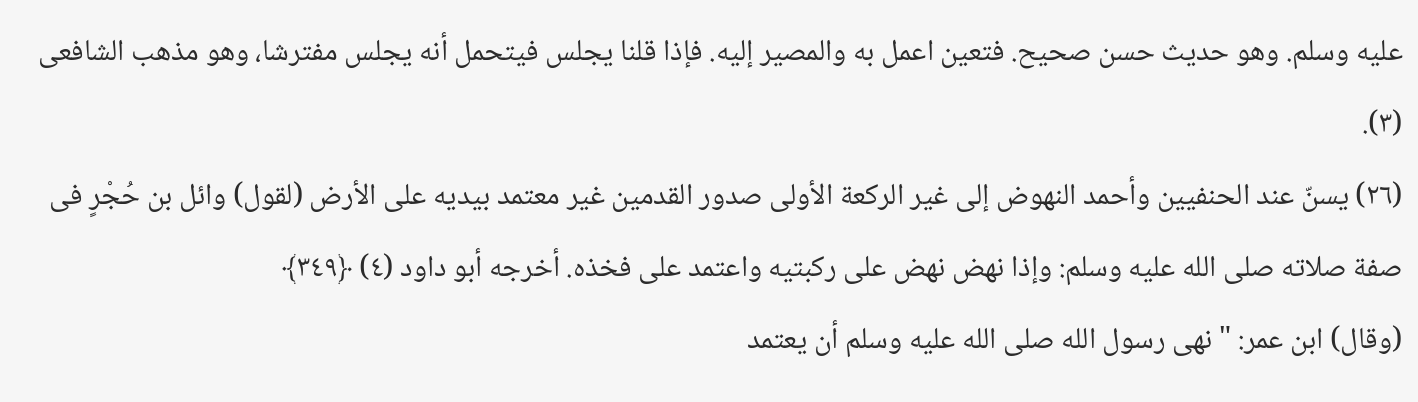عليه وسلم. وهو حديث حسن صحيح. فتعين اعمل به والمصير إليه. فإذا قلنا يجلس فيتحمل أنه يجلس مفترشا، وهو مذهب الشافعى (٣).
(٢٦) يسنّ عند الحنفيين وأحمد النهوض إلى غير الركعة الأولى صدور القدمين غير معتمد بيديه على الأرض (لقول) وائل بن حُجْرٍ فى صفة صلاته صلى الله عليه وسلم: وإذا نهض نهض على ركبتيه واعتمد على فخذه. أخرجه أبو داود (٤) ﴿٣٤٩﴾
(وقال) ابن عمر: " نهى رسول الله صلى الله عليه وسلم أن يعتمد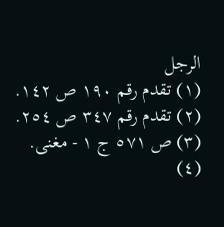الرجل
(١) تقدم رقم ١٩٠ ص ١٤٢.
(٢) تقدم رقم ٣٤٧ ص ٢٥٤.
(٣) ص ٥٧١ ج ١ - مغنى.
(٤)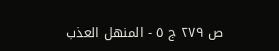ص ٢٧٩ ج ٥ - المنهل العذب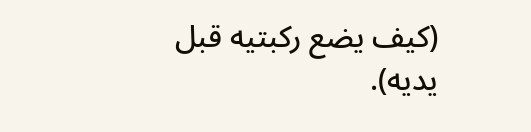(كيف يضع ركبتيه قبل يديه).